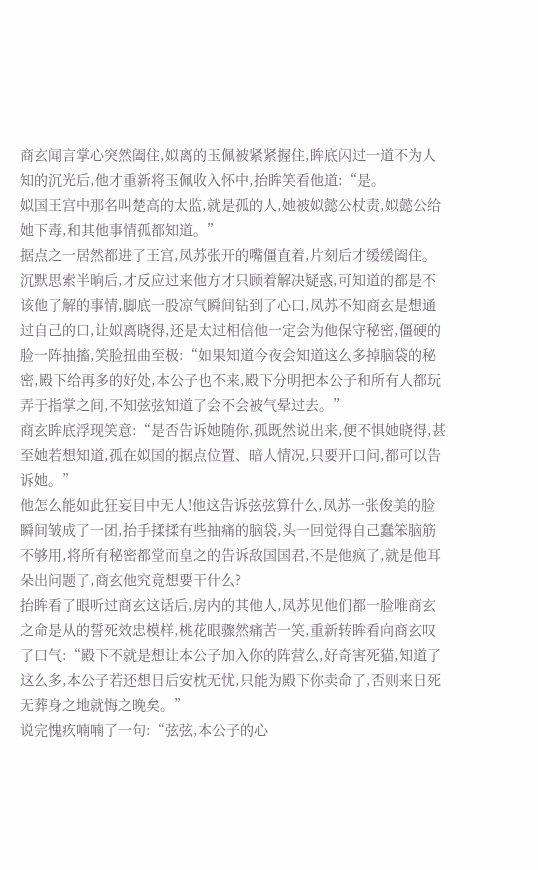商玄闻言掌心突然阖住,姒离的玉佩被紧紧握住,眸底闪过一道不为人知的沉光后,他才重新将玉佩收入怀中,抬眸笑看他道:“是。
姒国王宫中那名叫楚高的太监,就是孤的人,她被姒懿公杖责,姒懿公给她下毒,和其他事情孤都知道。”
据点之一居然都进了王宫,凤苏张开的嘴僵直着,片刻后才缓缓阖住。
沉默思索半晌后,才反应过来他方才只顾着解决疑惑,可知道的都是不该他了解的事情,脚底一股凉气瞬间钻到了心口,凤苏不知商玄是想通过自己的口,让姒离晓得,还是太过相信他一定会为他保守秘密,僵硬的脸一阵抽搐,笑脸扭曲至极:“如果知道今夜会知道这么多掉脑袋的秘密,殿下给再多的好处,本公子也不来,殿下分明把本公子和所有人都玩弄于指掌之间,不知弦弦知道了会不会被气晕过去。”
商玄眸底浮现笑意:“是否告诉她随你,孤既然说出来,便不惧她晓得,甚至她若想知道,孤在姒国的据点位置、暗人情况,只要开口问,都可以告诉她。”
他怎么能如此狂妄目中无人!他这告诉弦弦算什么,凤苏一张俊美的脸瞬间皱成了一团,抬手揉揉有些抽痛的脑袋,头一回觉得自己蠢笨脑筋不够用,将所有秘密都堂而皇之的告诉敌国国君,不是他疯了,就是他耳朵出问题了,商玄他究竟想要干什么?
抬眸看了眼听过商玄这话后,房内的其他人,凤苏见他们都一脸唯商玄之命是从的誓死效忠模样,桃花眼骤然痛苦一笑,重新转眸看向商玄叹了口气:“殿下不就是想让本公子加入你的阵营么,好奇害死猫,知道了这么多,本公子若还想日后安枕无忧,只能为殿下你卖命了,否则来日死无葬身之地就悔之晚矣。”
说完愧疚喃喃了一句:“弦弦,本公子的心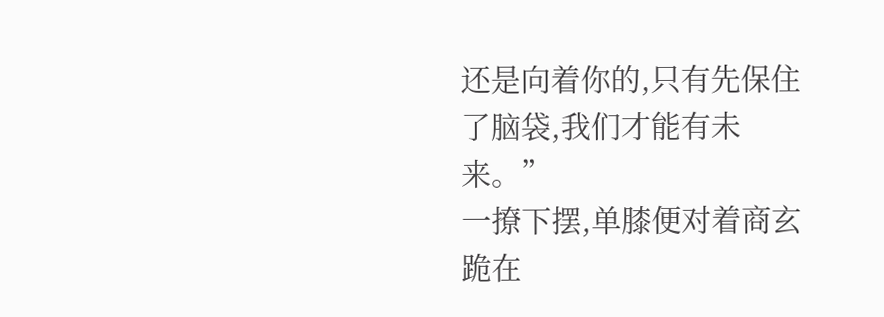还是向着你的,只有先保住了脑袋,我们才能有未来。”
一撩下摆,单膝便对着商玄跪在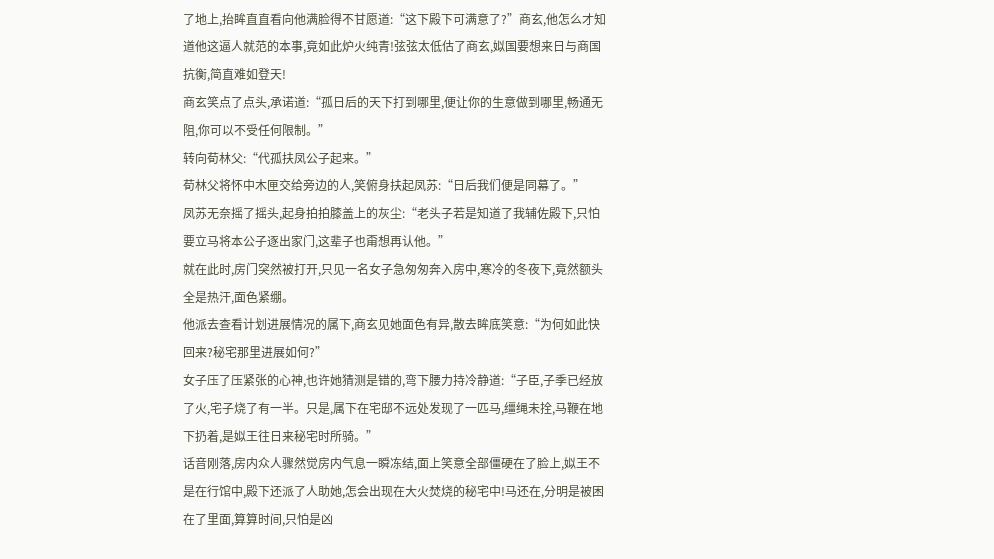了地上,抬眸直直看向他满脸得不甘愿道:“这下殿下可满意了?”商玄,他怎么才知道他这逼人就范的本事,竟如此炉火纯青!弦弦太低估了商玄,姒国要想来日与商国抗衡,简直难如登天!
商玄笑点了点头,承诺道:“孤日后的天下打到哪里,便让你的生意做到哪里,畅通无阻,你可以不受任何限制。”
转向荀林父:“代孤扶凤公子起来。”
荀林父将怀中木匣交给旁边的人,笑俯身扶起凤苏:“日后我们便是同幕了。”
凤苏无奈摇了摇头,起身拍拍膝盖上的灰尘:“老头子若是知道了我辅佐殿下,只怕要立马将本公子逐出家门,这辈子也甭想再认他。”
就在此时,房门突然被打开,只见一名女子急匆匆奔入房中,寒冷的冬夜下,竟然额头全是热汗,面色紧绷。
他派去查看计划进展情况的属下,商玄见她面色有异,散去眸底笑意:“为何如此快回来?秘宅那里进展如何?”
女子压了压紧张的心神,也许她猜测是错的,弯下腰力持冷静道:“子臣,子季已经放了火,宅子烧了有一半。只是,属下在宅邸不远处发现了一匹马,缰绳未拴,马鞭在地下扔着,是姒王往日来秘宅时所骑。”
话音刚落,房内众人骤然觉房内气息一瞬冻结,面上笑意全部僵硬在了脸上,姒王不是在行馆中,殿下还派了人助她,怎会出现在大火焚烧的秘宅中!马还在,分明是被困在了里面,算算时间,只怕是凶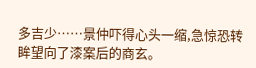多吉少……景仲吓得心头一缩,急惊恐转眸望向了漆案后的商玄。